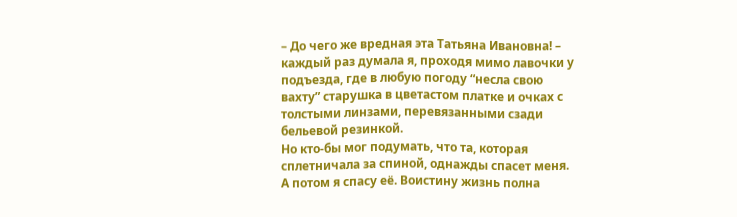– До чего же вредная эта Татьяна Ивановна! – каждый раз думала я, проходя мимо лавочки у подъезда, где в любую погоду “несла свою вахту” старушка в цветастом платке и очках с толстыми линзами, перевязанными сзади бельевой резинкой.
Но кто-бы мог подумать, что та, которая сплетничала за спиной, однажды спасет меня. А потом я спасу её. Воистину жизнь полна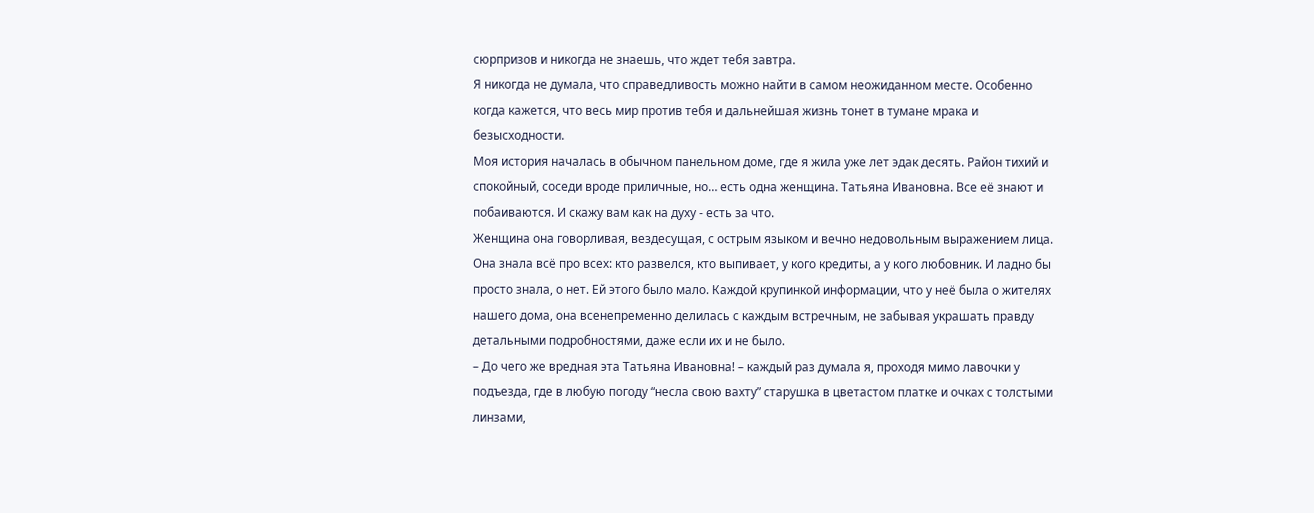сюрпризов и никогда не знаешь, что ждет тебя завтра.
Я никогда не думала, что справедливость можно найти в самом неожиданном месте. Особенно когда кажется, что весь мир против тебя и дальнейшая жизнь тонет в тумане мрака и безысходности.
Моя история началась в обычном панельном доме, где я жила уже лет эдак десять. Район тихий и спокойный, соседи вроде приличные, но… есть одна женщина. Татьяна Ивановна. Все её знают и побаиваются. И скажу вам как на духу - есть за что.
Женщина она говорливая, вездесущая, с острым языком и вечно недовольным выражением лица. Она знала всё про всех: кто развелся, кто выпивает, у кого кредиты, а у кого любовник. И ладно бы просто знала, о нет. Ей этого было мало. Каждой крупинкой информации, что у неё была о жителях нашего дома, она всенепременно делилась с каждым встречным, не забывая украшать правду детальными подробностями, даже если их и не было.
– До чего же вредная эта Татьяна Ивановна! – каждый раз думала я, проходя мимо лавочки у подъезда, где в любую погоду “несла свою вахту” старушка в цветастом платке и очках с толстыми линзами,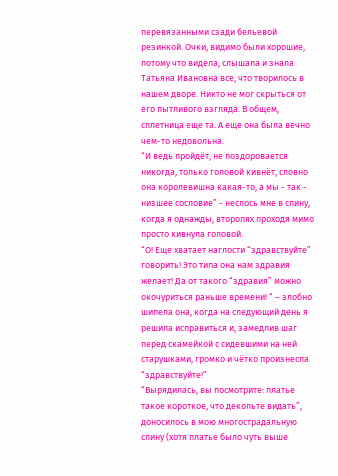перевязанными сзади бельевой резинкой. Очки, видимо были хорошие, потому что видела, слышала и знала Татьяна Ивановна все, что творилось в нашем дворе. Никто не мог скрыться от его пытливого взгляда. В общем, сплетница еще та. А еще она была вечно чем-то недовольна.
“И ведь пройдёт, не поздоровается никогда, только головой кивнёт, словно она королевишна какая-то, а мы - так - низшее сословие” - неслось мне в спину, когда я однажды, второпях проходя мимо просто кивнула головой.
“О! Еще хватает наглости “здравствуйте” говорить! Это типа она нам здравия желает! Да от такого “здравия” можно окочуриться раньше времени! “ – злобно шипела она, когда на следующий день я решила исправиться и, замедлив шаг перед скамейкой с сидевшими на ней старушками, громко и чётко произнесла “здравствуйте!”
“Вырядилась, вы посмотрите: платье такое короткое, что декольте видать”, доносилось в мою многострадальную спину (хотя платье было чуть выше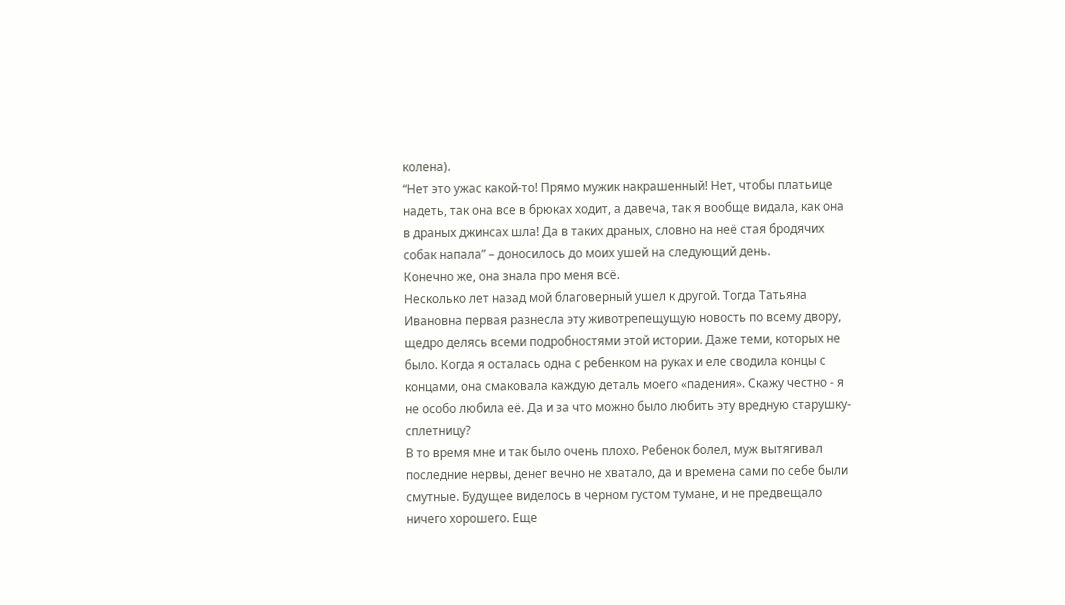колена).
“Нет это ужас какой-то! Прямо мужик накрашенный! Нет, чтобы платьице надеть, так она все в брюках ходит, а давеча, так я вообще видала, как она в драных джинсах шла! Да в таких драных, словно на неё стая бродячих собак напала” – доносилось до моих ушей на следующий день.
Конечно же, она знала про меня всё.
Несколько лет назад мой благоверный ушел к другой. Тогда Татьяна Ивановна первая разнесла эту животрепещущую новость по всему двору, щедро делясь всеми подробностями этой истории. Даже теми, которых не было. Когда я осталась одна с ребенком на руках и еле сводила концы с концами, она смаковала каждую деталь моего «падения». Скажу честно - я не особо любила её. Да и за что можно было любить эту вредную старушку-сплетницу?
В то время мне и так было очень плохо. Ребенок болел, муж вытягивал последние нервы, денег вечно не хватало, да и времена сами по себе были смутные. Будущее виделось в черном густом тумане, и не предвещало ничего хорошего. Еще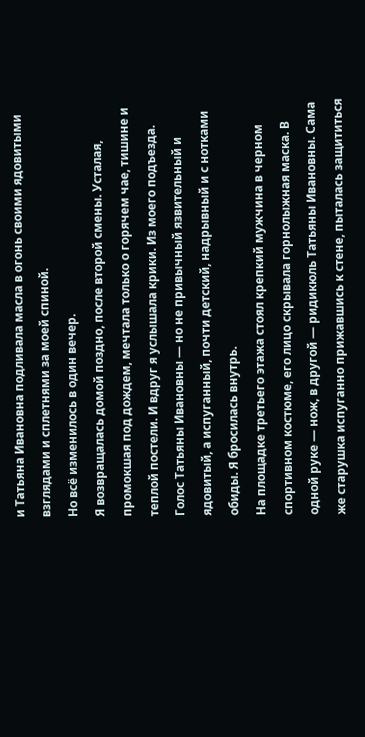и Татьяна Ивановна подливала масла в огонь своими ядовитыми взглядами и сплетнями за моей спиной.
Но всё изменилось в один вечер.
Я возвращалась домой поздно, после второй смены. Усталая, промокшая под дождем, мечтала только о горячем чае, тишине и теплой постели. И вдруг я услышала крики. Из моего подъезда. Голос Татьяны Ивановны — но не привычный язвительный и ядовитый, а испуганный, почти детский, надрывный и с нотками обиды. Я бросилась внутрь.
На площадке третьего этажа стоял крепкий мужчина в черном спортивном костюме, его лицо скрывала горнолыжная маска. В одной руке — нож, в другой — ридикюль Татьяны Ивановны. Сама же старушка испуганно прижавшись к стене, пыталась защититься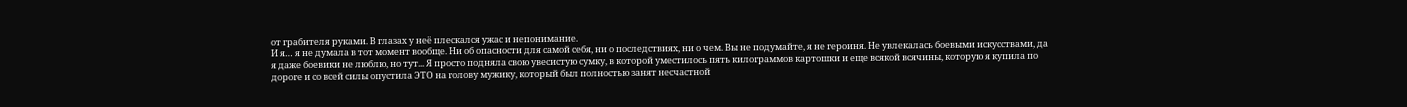от грабителя руками. В глазах у неё плескался ужас и непонимание.
И я… я не думала в тот момент вообще. Ни об опасности для самой себя, ни о последствиях, ни о чем. Вы не подумайте, я не героиня. Не увлекалась боевыми искусствами, да я даже боевики не люблю, но тут... Я просто подняла свою увесистую сумку, в которой уместилось пять килограммов картошки и еще всякой всячины, которую я купила по дороге и со всей силы опустила ЭТО на голову мужику, который был полностью занят несчастной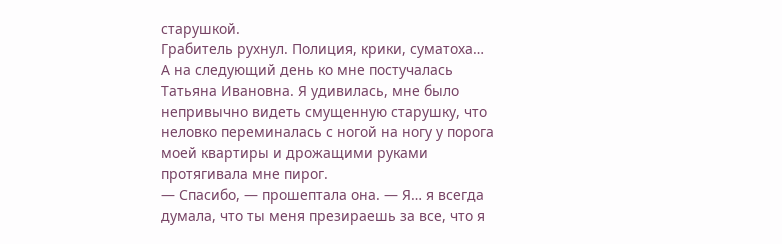старушкой.
Грабитель рухнул. Полиция, крики, суматоха…
А на следующий день ко мне постучалась Татьяна Ивановна. Я удивилась, мне было непривычно видеть смущенную старушку, что неловко переминалась с ногой на ногу у порога моей квартиры и дрожащими руками протягивала мне пирог.
— Спасибо, — прошептала она. — Я… я всегда думала, что ты меня презираешь за все, что я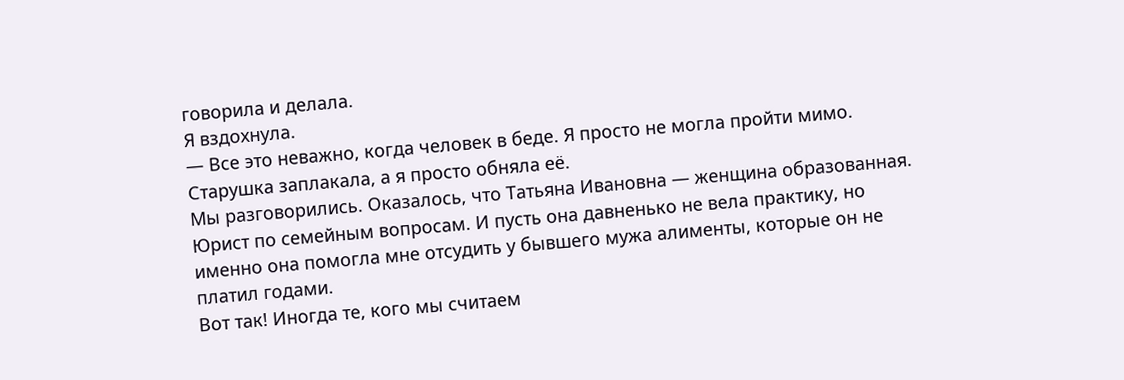говорила и делала.
Я вздохнула.
— Все это неважно, когда человек в беде. Я просто не могла пройти мимо.
Старушка заплакала, а я просто обняла её.
Мы разговорились. Оказалось, что Татьяна Ивановна — женщина образованная. Юрист по семейным вопросам. И пусть она давненько не вела практику, но именно она помогла мне отсудить у бывшего мужа алименты, которые он не платил годами.
Вот так! Иногда те, кого мы считаем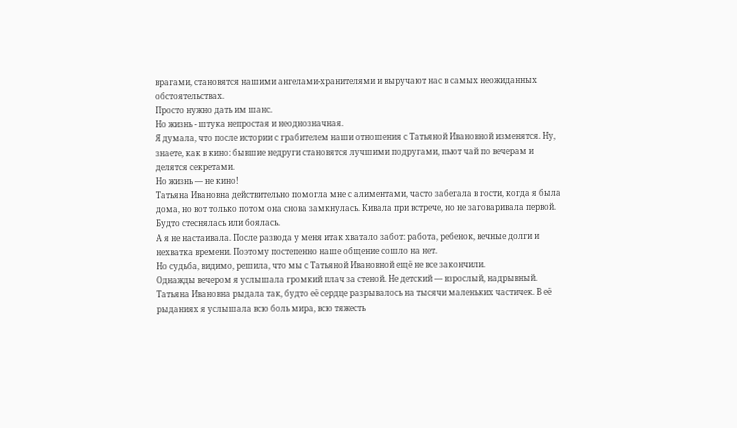врагами, становятся нашими ангелами-хранителями и выручают нас в самых неожиданных обстоятельствах.
Просто нужно дать им шанс.
Но жизнь - штука непростая и неоднозначная.
Я думала, что после истории с грабителем наши отношения с Татьяной Ивановной изменятся. Ну, знаете, как в кино: бывшие недруги становятся лучшими подругами, пьют чай по вечерам и делятся секретами.
Но жизнь — не кино!
Татьяна Ивановна действительно помогла мне с алиментами, часто забегала в гости, когда я была дома, но вот только потом она снова замкнулась. Кивала при встрече, но не заговаривала первой. Будто стеснялась или боялась.
А я не настаивала. После развода у меня итак хватало забот: работа, ребенок, вечные долги и нехватка времени. Поэтому постепенно наше общение сошло на нет.
Но судьба, видимо, решила, что мы с Татьяной Ивановной ещё не все закончили.
Однажды вечером я услышала громкий плач за стеной. Не детский — взрослый, надрывный. Татьяна Ивановна рыдала так, будто её сердце разрывалось на тысячи маленьких частичек. В её рыданиях я услышала всю боль мира, всю тяжесть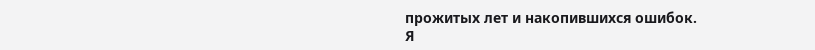прожитых лет и накопившихся ошибок.
Я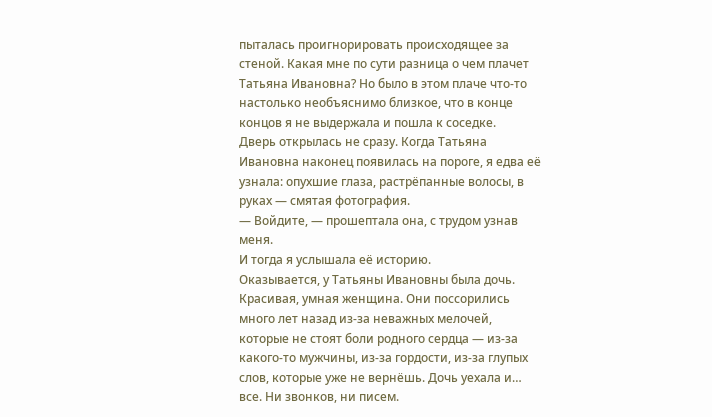пыталась проигнорировать происходящее за стеной. Какая мне по сути разница о чем плачет Татьяна Ивановна? Но было в этом плаче что-то настолько необъяснимо близкое, что в конце концов я не выдержала и пошла к соседке.
Дверь открылась не сразу. Когда Татьяна Ивановна наконец появилась на пороге, я едва её узнала: опухшие глаза, растрёпанные волосы, в руках — смятая фотография.
— Войдите, — прошептала она, с трудом узнав меня.
И тогда я услышала её историю.
Оказывается, у Татьяны Ивановны была дочь. Красивая, умная женщина. Они поссорились много лет назад из-за неважных мелочей, которые не стоят боли родного сердца — из-за какого-то мужчины, из-за гордости, из-за глупых слов, которые уже не вернёшь. Дочь уехала и… все. Ни звонков, ни писем.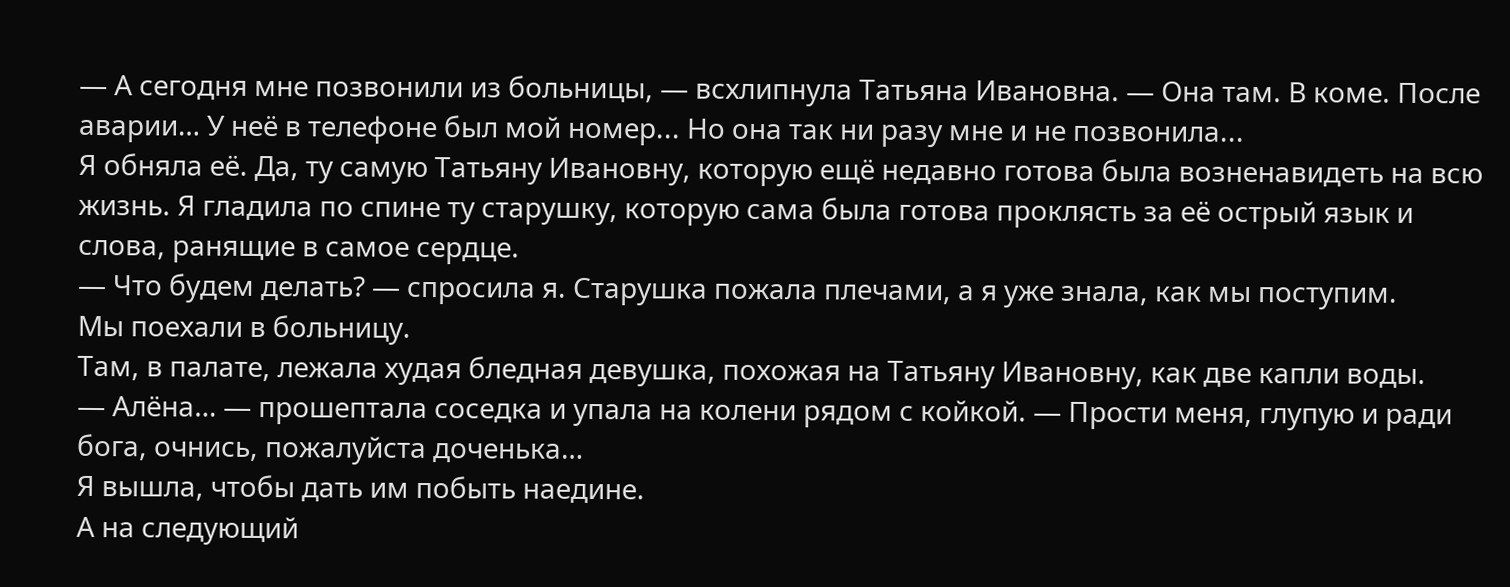— А сегодня мне позвонили из больницы, — всхлипнула Татьяна Ивановна. — Она там. В коме. После аварии… У неё в телефоне был мой номер... Но она так ни разу мне и не позвонила...
Я обняла её. Да, ту самую Татьяну Ивановну, которую ещё недавно готова была возненавидеть на всю жизнь. Я гладила по спине ту старушку, которую сама была готова проклясть за её острый язык и слова, ранящие в самое сердце.
— Что будем делать? — спросила я. Старушка пожала плечами, а я уже знала, как мы поступим.
Мы поехали в больницу.
Там, в палате, лежала худая бледная девушка, похожая на Татьяну Ивановну, как две капли воды.
— Алёна… — прошептала соседка и упала на колени рядом с койкой. — Прости меня, глупую и ради бога, очнись, пожалуйста доченька…
Я вышла, чтобы дать им побыть наедине.
А на следующий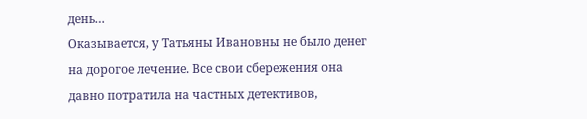день…
Оказывается, у Татьяны Ивановны не было денег на дорогое лечение. Все свои сбережения она давно потратила на частных детективов,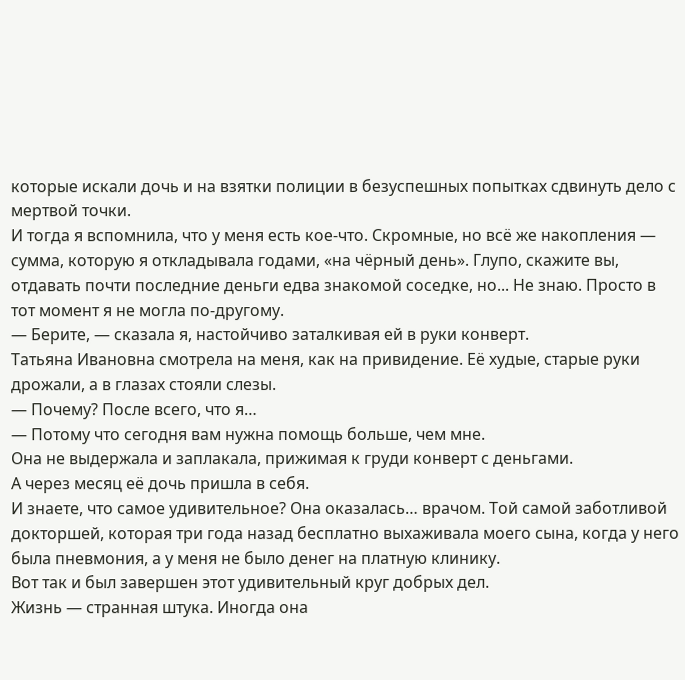которые искали дочь и на взятки полиции в безуспешных попытках сдвинуть дело с мертвой точки.
И тогда я вспомнила, что у меня есть кое-что. Скромные, но всё же накопления — сумма, которую я откладывала годами, «на чёрный день». Глупо, скажите вы, отдавать почти последние деньги едва знакомой соседке, но... Не знаю. Просто в тот момент я не могла по-другому.
— Берите, — сказала я, настойчиво заталкивая ей в руки конверт.
Татьяна Ивановна смотрела на меня, как на привидение. Её худые, старые руки дрожали, а в глазах стояли слезы.
— Почему? После всего, что я…
— Потому что сегодня вам нужна помощь больше, чем мне.
Она не выдержала и заплакала, прижимая к груди конверт с деньгами.
А через месяц её дочь пришла в себя.
И знаете, что самое удивительное? Она оказалась… врачом. Той самой заботливой докторшей, которая три года назад бесплатно выхаживала моего сына, когда у него была пневмония, а у меня не было денег на платную клинику.
Вот так и был завершен этот удивительный круг добрых дел.
Жизнь — странная штука. Иногда она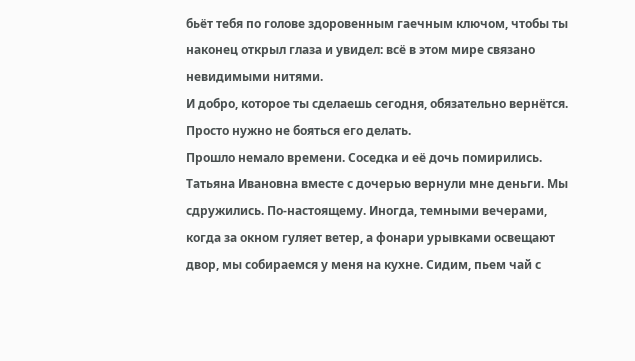бьёт тебя по голове здоровенным гаечным ключом, чтобы ты наконец открыл глаза и увидел: всё в этом мире связано невидимыми нитями.
И добро, которое ты сделаешь сегодня, обязательно вернётся.
Просто нужно не бояться его делать.
Прошло немало времени. Соседка и её дочь помирились. Татьяна Ивановна вместе с дочерью вернули мне деньги. Мы сдружились. По-настоящему. Иногда, темными вечерами, когда за окном гуляет ветер, а фонари урывками освещают двор, мы собираемся у меня на кухне. Сидим, пьем чай с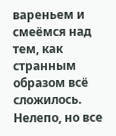вареньем и смеёмся над тем, как странным образом всё сложилось. Нелепо, но все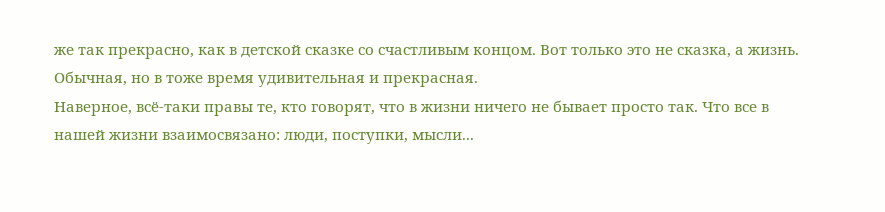же так прекрасно, как в детской сказке со счастливым концом. Вот только это не сказка, а жизнь. Обычная, но в тоже время удивительная и прекрасная.
Наверное, всё-таки правы те, кто говорят, что в жизни ничего не бывает просто так. Что все в нашей жизни взаимосвязано: люди, поступки, мысли...